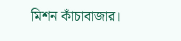মিশন কাঁচাবাজার।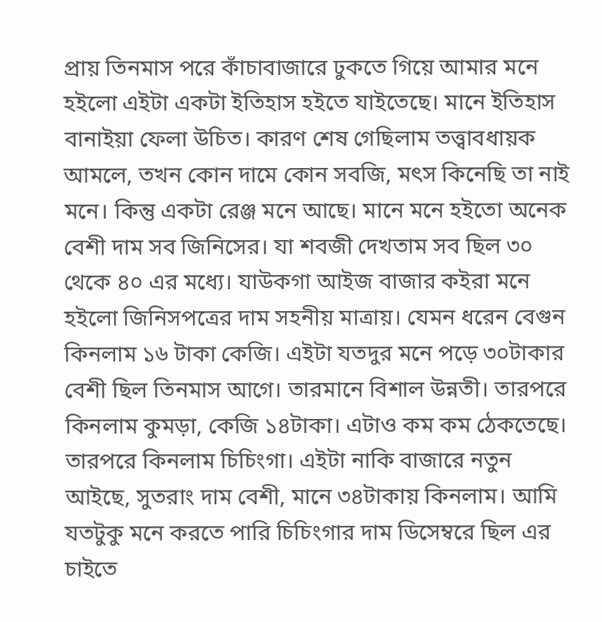প্রায় তিনমাস পরে কাঁচাবাজারে ঢুকতে গিয়ে আমার মনে হইলো এইটা একটা ইতিহাস হইতে যাইতেছে। মানে ইতিহাস বানাইয়া ফেলা উচিত। কারণ শেষ গেছিলাম তত্ত্বাবধায়ক আমলে, তখন কোন দামে কোন সবজি, মৎস কিনেছি তা নাই মনে। কিন্তু একটা রেঞ্জ মনে আছে। মানে মনে হইতো অনেক বেশী দাম সব জিনিসের। যা শবজী দেখতাম সব ছিল ৩০ থেকে ৪০ এর মধ্যে। যাউকগা আইজ বাজার কইরা মনে হইলো জিনিসপত্রের দাম সহনীয় মাত্রায়। যেমন ধরেন বেগুন কিনলাম ১৬ টাকা কেজি। এইটা যতদুর মনে পড়ে ৩০টাকার বেশী ছিল তিনমাস আগে। তারমানে বিশাল উন্নতী। তারপরে কিনলাম কুমড়া, কেজি ১৪টাকা। এটাও কম কম ঠেকতেছে। তারপরে কিনলাম চিচিংগা। এইটা নাকি বাজারে নতুন আইছে, সুতরাং দাম বেশী, মানে ৩৪টাকায় কিনলাম। আমি যতটুকু মনে করতে পারি চিচিংগার দাম ডিসেম্বরে ছিল এর চাইতে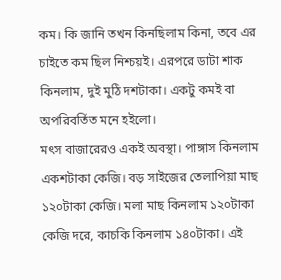কম। কি জানি তখন কিনছিলাম কিনা, তবে এর চাইতে কম ছিল নিশ্চয়ই। এরপরে ডাটা শাক কিনলাম, দুই মুঠি দশটাকা। একটু কমই বা অপরিবর্তিত মনে হইলো।
মৎস বাজারেরও একই অবস্থা। পাঙ্গাস কিনলাম একশটাকা কেজি। বড় সাইজের তেলাপিয়া মাছ ১২০টাকা কেজি। মলা মাছ কিনলাম ১২০টাকা কেজি দরে, কাচকি কিনলাম ১৪০টাকা। এই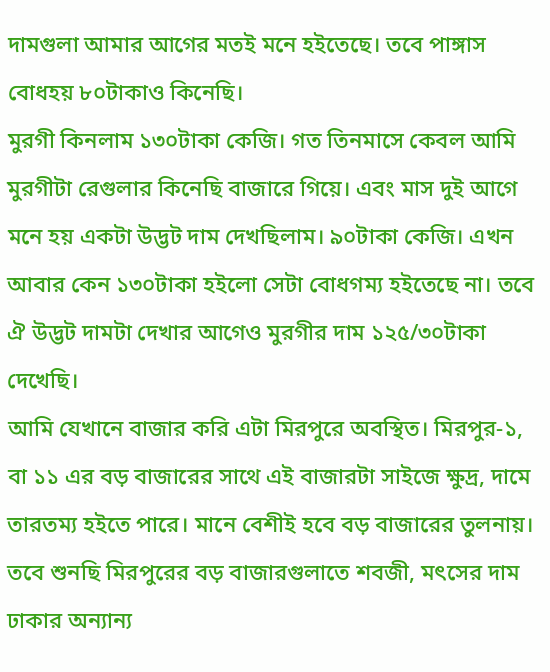দামগুলা আমার আগের মতই মনে হইতেছে। তবে পাঙ্গাস বোধহয় ৮০টাকাও কিনেছি।
মুরগী কিনলাম ১৩০টাকা কেজি। গত তিনমাসে কেবল আমি মুরগীটা রেগুলার কিনেছি বাজারে গিয়ে। এবং মাস দুই আগে মনে হয় একটা উদ্ভট দাম দেখছিলাম। ৯০টাকা কেজি। এখন আবার কেন ১৩০টাকা হইলো সেটা বোধগম্য হইতেছে না। তবে ঐ উদ্ভট দামটা দেখার আগেও মুরগীর দাম ১২৫/৩০টাকা দেখেছি।
আমি যেখানে বাজার করি এটা মিরপুরে অবস্থিত। মিরপুর-১, বা ১১ এর বড় বাজারের সাথে এই বাজারটা সাইজে ক্ষুদ্র, দামে তারতম্য হইতে পারে। মানে বেশীই হবে বড় বাজারের তুলনায়। তবে শুনছি মিরপুরের বড় বাজারগুলাতে শবজী, মৎসের দাম ঢাকার অন্যান্য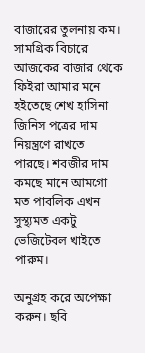বাজারের তুলনায় কম।
সামগ্রিক বিচারে আজকের বাজার থেকে ফিইরা আমার মনে হইতেছে শেখ হাসিনা জিনিস পত্রের দাম নিয়ন্ত্রণে রাখতে পারছে। শবজীর দাম কমছে মানে আমগো মত পাবলিক এখন সুস্থ্যমত একটু ভেজিটেবল খাইতে পারুম।

অনুগ্রহ করে অপেক্ষা করুন। ছবি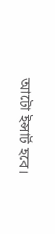আটো ইন্সার্ট হবে।